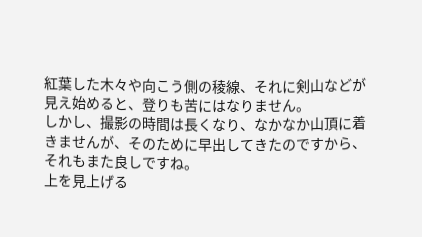紅葉した木々や向こう側の稜線、それに剣山などが見え始めると、登りも苦にはなりません。
しかし、撮影の時間は長くなり、なかなか山頂に着きませんが、そのために早出してきたのですから、それもまた良しですね。
上を見上げる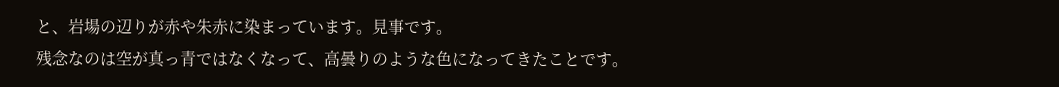と、岩場の辺りが赤や朱赤に染まっています。見事です。
残念なのは空が真っ青ではなくなって、高曇りのような色になってきたことです。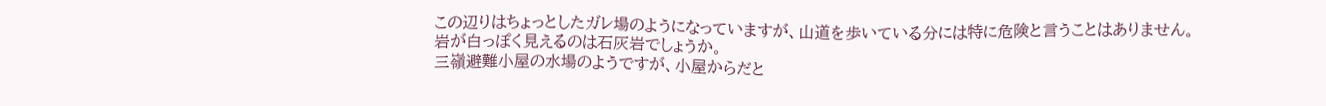この辺りはちょっとしたガレ場のようになっていますが、山道を歩いている分には特に危険と言うことはありません。
岩が白っぽく見えるのは石灰岩でしょうか。
三嶺避難小屋の水場のようですが、小屋からだと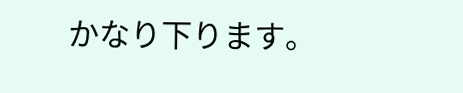かなり下ります。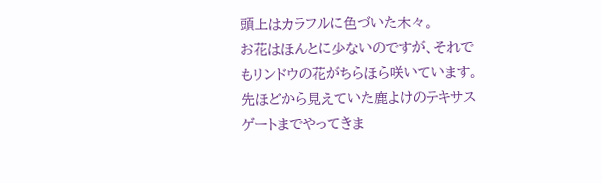頭上はカラフルに色づいた木々。
お花はほんとに少ないのですが、それでもリンドウの花がちらほら咲いています。
先ほどから見えていた鹿よけのテキサスゲートまでやってきま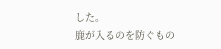した。
鹿が入るのを防ぐもの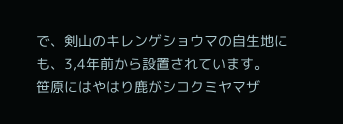で、剣山のキレンゲショウマの自生地にも、3,4年前から設置されています。
笹原にはやはり鹿がシコクミヤマザ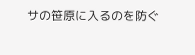サの笹原に入るのを防ぐ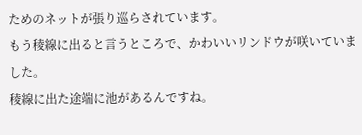ためのネットが張り巡らされています。
もう稜線に出ると言うところで、かわいいリンドウが咲いていました。
稜線に出た途端に池があるんですね。